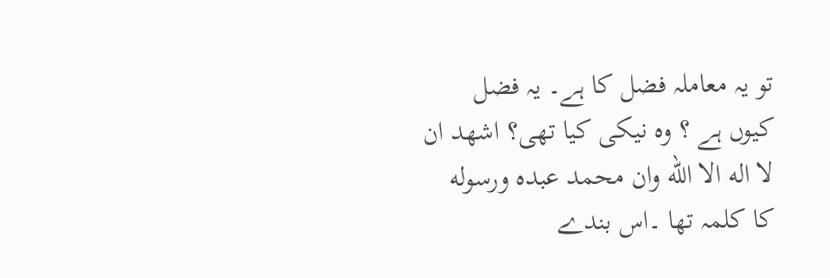تو یہ معاملہ فضل کا ہے۔ یہ فضل کیوں ہے ؟ وہ نیکی کیا تھی؟ اشهد ان لا اله الا الله وان محمد عبده ورسوله کا کلمہ تھا ۔اس بندے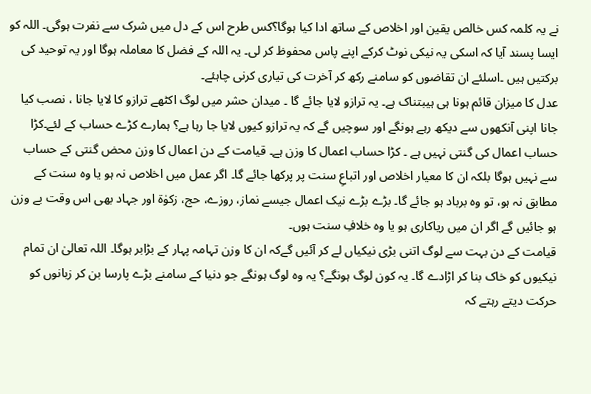نے یہ کلمہ کس خالص یقین اور اخلاص کے ساتھ ادا کیا ہوگا؟کس طرح اس کے دل میں شرک سے نفرت ہوگی۔ اللہ کو ایسا پسند آیا کہ اسکی یہ نیکی نوٹ کرکے اپنے پاس محفوظ کر لی۔ یہ اللہ کے فضل کا معاملہ ہوگا اور یہ توحید کی برکتیں ہیں ۔اسلئے ان تقاضوں کو سامنے رکھ کر آخرت کی تیاری کرنی چاہئے۔
عدل کا میزان قائم ہونا ہی ہیبتناک ہے۔ یہ ترازو لایا جائے گا ۔ میدان حشر میں لوگ اکٹھے ترازو کا لایا جانا ، نصب کیا جانا اپنی آنکھوں سے دیکھ رہے ہونگے اور سوچیں گے کہ یہ ترازو کیوں لایا جا رہا ہے؟ ہمارے کڑے حساب کے لئے۔کڑا حساب اعمال کی گنتی نہیں ہے ۔ کڑا حساب اعمال کا وزن ہے۔ قیامت کے دن اعمال کا وزن محض گنتی کے حساب سے نہیں ہوگا بلکہ ان کا معیار اخلاص اور اتباعِ سنت پر پرکھا جائے گا۔ اگر عمل میں اخلاص نہ ہو یا وہ سنت کے مطابق نہ ہو، تو وہ برباد ہو جائے گا۔ بڑے بڑے نیک اعمال جیسے نماز، روزے، حج، زکوٰۃ اور جہاد بھی اس وقت بے وزن ہو جائیں گے اگر ان میں ریاکاری ہو یا وہ خلافِ سنت ہوں۔
قیامت کے دن بہت سے لوگ اتنی بڑی نیکیاں لے کر آئیں گےکہ ان کا وزن تہامہ پہار کے بڑابر ہوگا۔ اللہ تعالیٰ ان تمام نیکیوں کو خاک بنا کر اڑادے گا۔ یہ کون لوگ ہونگے؟ یہ وہ لوگ ہونگے جو دنیا کے سامنے بڑے پارسا بن کر زبانوں کو حرکت دیتے رہتے کہ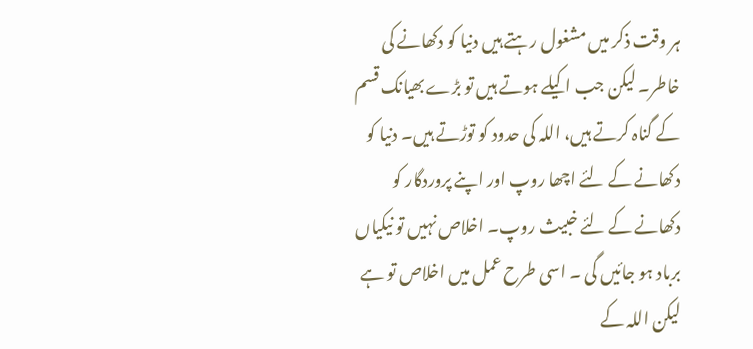ہر وقت ذکر میں مشغول رہتے ہیں دنیا کو دکھانے کی خاطر۔ لیکن جب اکیلے ہوتے ہیں تو بڑے بھیانک قسم کے گناہ کرتے ہیں، اللہ کی حدود کو توڑتے ہیں۔ دنیا کو دکھانے کے لئے اچھا روپ اور اپنے پروردگار کو دکھانے کے لئے خبیث روپ۔ اخلاص نہیں تو نیکیاں برباد ہو جائیں گی ۔ اسی طرح عمل میں اخلاص تو ہے لیکن اللہ کے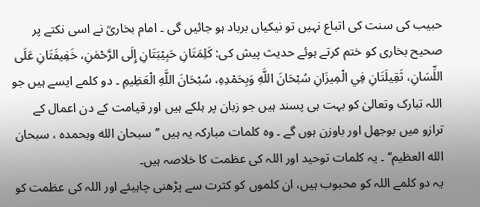حبیب کی سنت کی اتباع نہیں تو نیکیاں برباد ہو جائیں گی ۔ امام بخاریؒ نے اسی نکتے پر صحیح بخاری کو ختم کرتے ہوئے حدیث پیش کی: كَلِمَتَانِ حَبِيْبَتَانِ إِلَى الرَّحْمٰنِ، خَفِيفَتَانِ عَلَى اللِّسَانِ، ثَقِيلَتَانِ فِي الْمِيزَانِ سُبْحَانَ اللَّهِ وَبِحَمْدِهِ، سُبْحَانَ اللَّهِ الْعَظِيمِ ۔ دو کلمے ایسے ہیں جو اللہ تبارک وتعالیٰ کو بہت ہی پسند ہیں جو زبان پر ہلکے ہیں اور قیامت کے دن اعمال کے ترازو میں بوجھل اور باوزن ہوں گے ۔ وہ کلمات مبارکہ یہ ہیں ’’سبحان الله وبحمده ، سبحان الله العظيم‘‘ ۔ یہ کلمات توحید اور اللہ کی عظمت کا خلاصہ ہیں۔
یہ دو کلمے اللہ کو محبوب ہیں، ان کلموں کو کثرت سے پڑھنی چاہیئے اور اللہ کی عظمت کو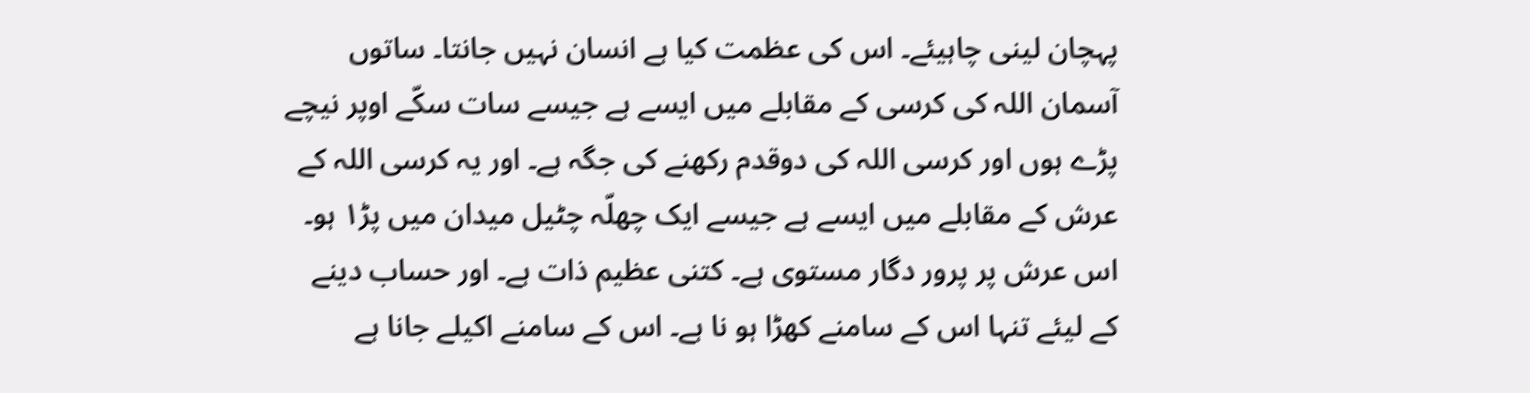پہچان لینی چاہیئے۔ اس کی عظمت کیا ہے انسان نہیں جانتا۔ ساتوں آسمان اللہ کی کرسی کے مقابلے میں ایسے ہے جیسے سات سکّے اوپر نیچے پڑے ہوں اور کرسی اللہ کی دوقدم رکھنے کی جگہ ہے۔ اور یہ کرسی اللہ کے عرش کے مقابلے میں ایسے ہے جیسے ایک چھلّہ چٹیل میدان میں پڑ۱ ہو۔ اس عرش پر پرور دگار مستوی ہے۔ کتنی عظیم ذات ہے۔ اور حساب دینے کے لیئے تنہا اس کے سامنے کھڑا ہو نا ہے۔ اس کے سامنے اکیلے جانا ہے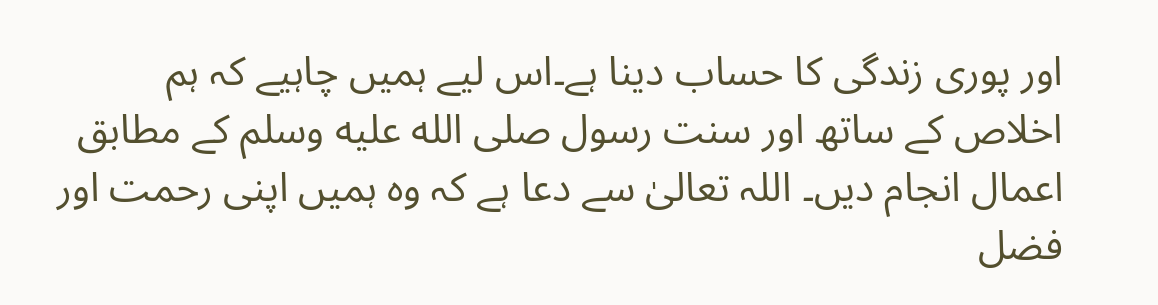اور پوری زندگی کا حساب دینا ہے۔اس لیے ہمیں چاہیے کہ ہم اخلاص کے ساتھ اور سنت رسول صلى الله عليه وسلم کے مطابق اعمال انجام دیں۔ اللہ تعالیٰ سے دعا ہے کہ وہ ہمیں اپنی رحمت اور فضل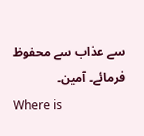سے عذاب سے محفوظ فرمائے۔ آمین۔
Where is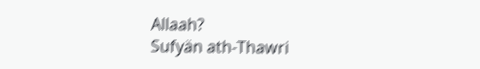Allaah?
Sufyän ath-Thawri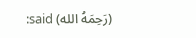(رَحِمَهُ الله) said: